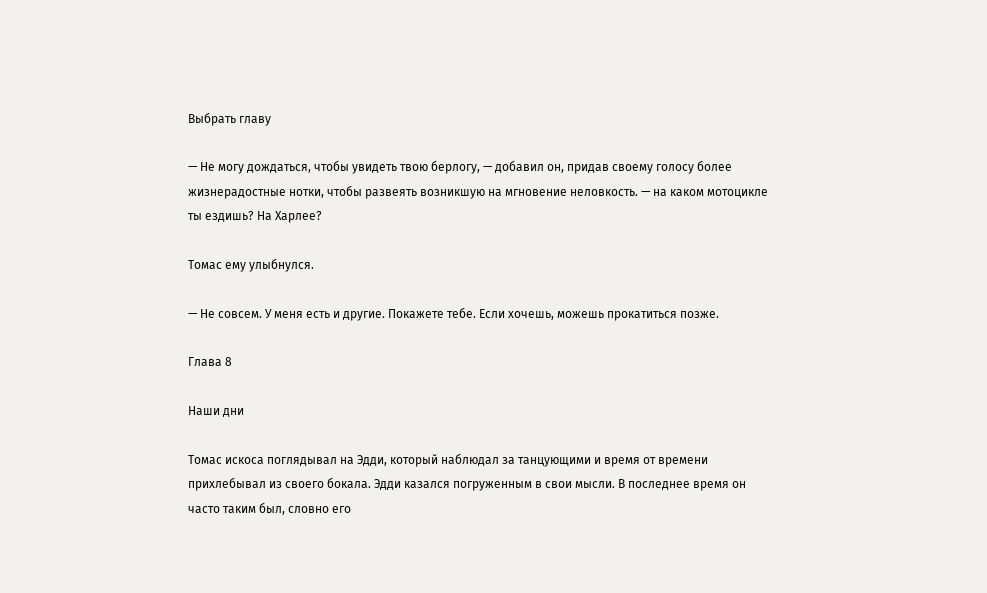Выбрать главу

— Не могу дождаться, чтобы увидеть твою берлогу, — добавил он, придав своему голосу более жизнерадостные нотки, чтобы развеять возникшую на мгновение неловкость. — на каком мотоцикле ты ездишь? На Харлее?

Томас ему улыбнулся.

— Не совсем. У меня есть и другие. Покажете тебе. Если хочешь, можешь прокатиться позже.

Глава 8

Наши дни

Томас искоса поглядывал на Эдди, который наблюдал за танцующими и время от времени прихлебывал из своего бокала. Эдди казался погруженным в свои мысли. В последнее время он часто таким был, словно его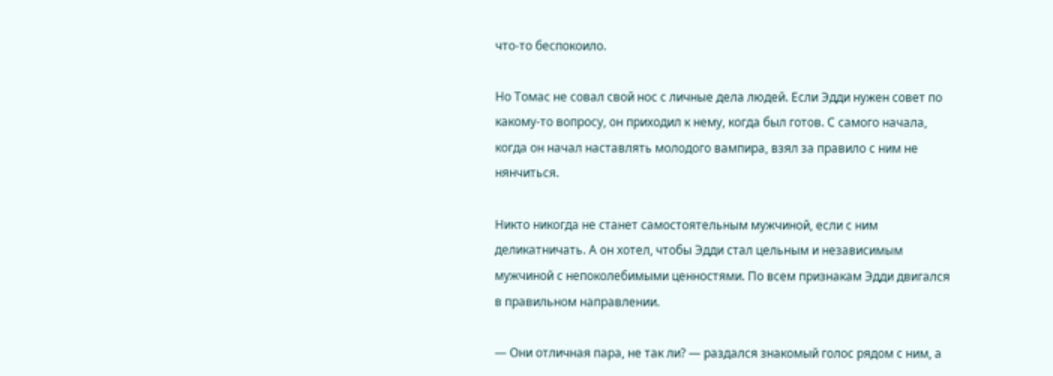что-то беспокоило.

Но Томас не совал свой нос с личные дела людей. Если Эдди нужен совет по какому-то вопросу, он приходил к нему, когда был готов. С самого начала, когда он начал наставлять молодого вампира, взял за правило с ним не нянчиться.

Никто никогда не станет самостоятельным мужчиной, если с ним деликатничать. А он хотел, чтобы Эдди стал цельным и независимым мужчиной с непоколебимыми ценностями. По всем признакам Эдди двигался в правильном направлении.

— Они отличная пара, не так ли? — раздался знакомый голос рядом с ним, а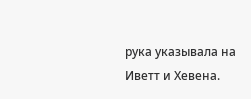рука указывала на Иветт и Хевена.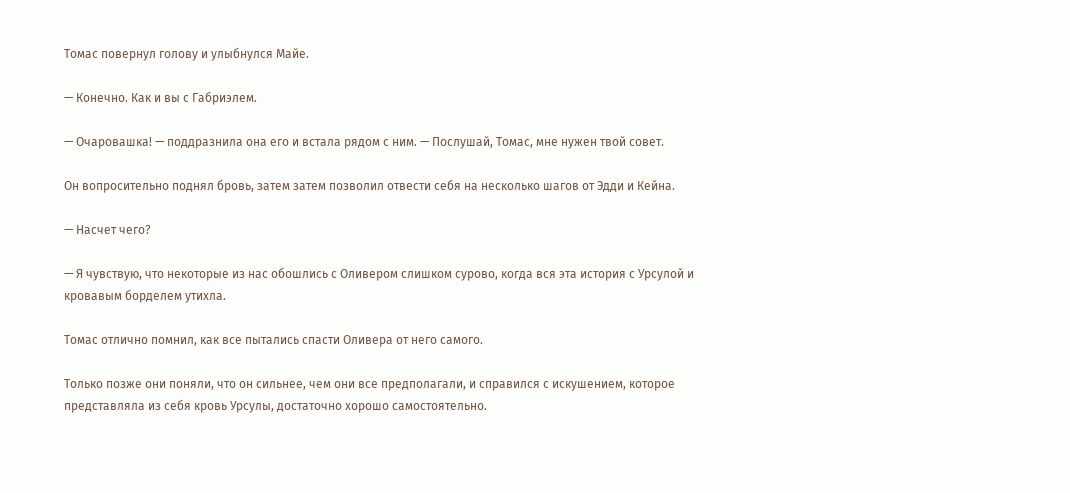Томас повернул голову и улыбнулся Майе.

— Конечно. Как и вы с Габриэлем.

— Очаровашка! — поддразнила она его и встала рядом с ним. — Послушай, Томас, мне нужен твой совет.

Он вопросительно поднял бровь, затем затем позволил отвести себя на несколько шагов от Эдди и Кейна.

— Насчет чего?

— Я чувствую, что некоторые из нас обошлись с Оливером слишком сурово, когда вся эта история с Урсулой и кровавым борделем утихла.

Томас отлично помнил, как все пытались спасти Оливера от него самого.

Только позже они поняли, что он сильнее, чем они все предполагали, и справился с искушением, которое представляла из себя кровь Урсулы, достаточно хорошо самостоятельно.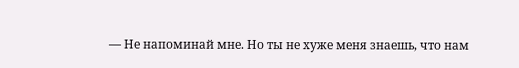— Не напоминай мне. Но ты не хуже меня знаешь, что нам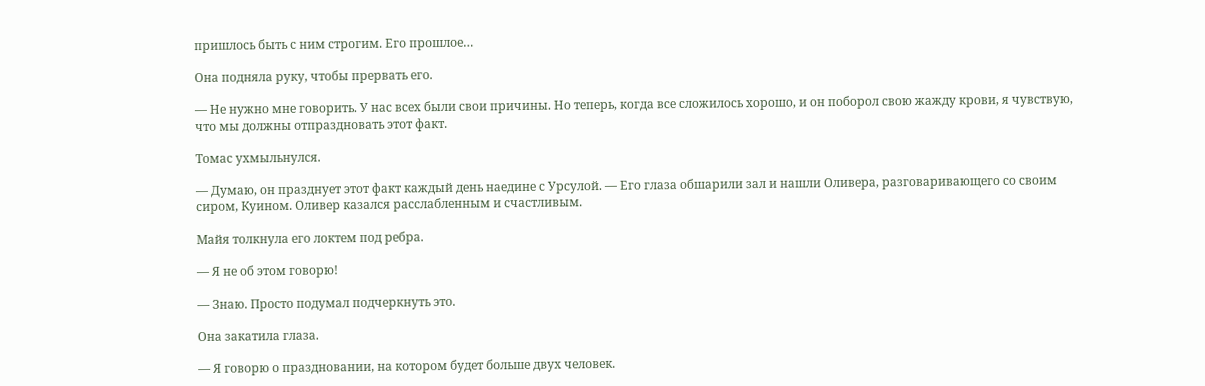пришлось быть с ним строгим. Его прошлое…

Она подняла руку, чтобы прервать его.

— Не нужно мне говорить. У нас всех были свои причины. Но теперь, когда все сложилось хорошо, и он поборол свою жажду крови, я чувствую, что мы должны отпраздновать этот факт.

Томас ухмыльнулся.

— Думаю, он празднует этот факт каждый день наедине с Урсулой. — Его глаза обшарили зал и нашли Оливера, разговаривающего со своим сиром, Куином. Оливер казался расслабленным и счастливым.

Майя толкнула его локтем под ребра.

— Я не об этом говорю!

— Знаю. Просто подумал подчеркнуть это.

Она закатила глаза.

— Я говорю о праздновании, на котором будет больше двух человек.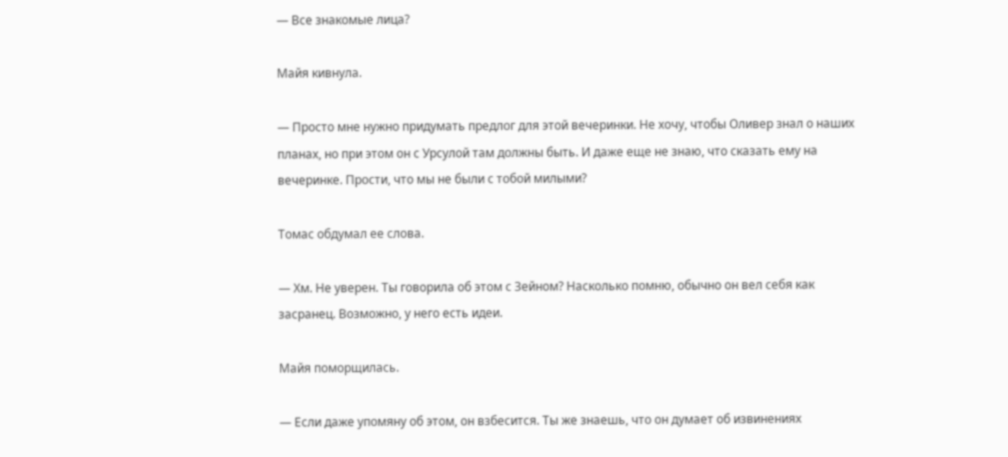— Все знакомые лица?

Майя кивнула.

— Просто мне нужно придумать предлог для этой вечеринки. Не хочу, чтобы Оливер знал о наших планах, но при этом он с Урсулой там должны быть. И даже еще не знаю, что сказать ему на вечеринке. Прости, что мы не были с тобой милыми?

Томас обдумал ее слова.

— Хм. Не уверен. Ты говорила об этом с Зейном? Насколько помню, обычно он вел себя как засранец. Возможно, у него есть идеи.

Майя поморщилась.

— Если даже упомяну об этом, он взбесится. Ты же знаешь, что он думает об извинениях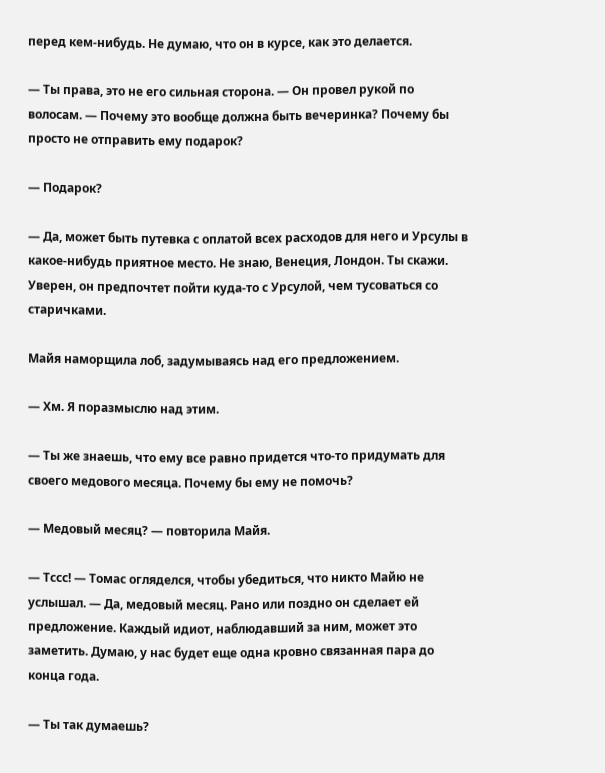перед кем-нибудь. Не думаю, что он в курсе, как это делается.

— Ты права, это не его сильная сторона. — Он провел рукой по волосам. — Почему это вообще должна быть вечеринка? Почему бы просто не отправить ему подарок?

— Подарок?

— Да, может быть путевка с оплатой всех расходов для него и Урсулы в какое-нибудь приятное место. Не знаю, Венеция, Лондон. Ты скажи. Уверен, он предпочтет пойти куда-то с Урсулой, чем тусоваться со старичками.

Майя наморщила лоб, задумываясь над его предложением.

— Хм. Я поразмыслю над этим.

— Ты же знаешь, что ему все равно придется что-то придумать для своего медового месяца. Почему бы ему не помочь?

— Медовый месяц? — повторила Майя.

— Тссс! — Томас огляделся, чтобы убедиться, что никто Майю не услышал. — Да, медовый месяц. Рано или поздно он сделает ей предложение. Каждый идиот, наблюдавший за ним, может это заметить. Думаю, у нас будет еще одна кровно связанная пара до конца года.

— Ты так думаешь?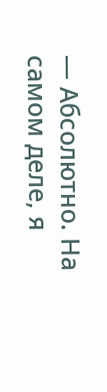— Абсолютно. На самом деле, я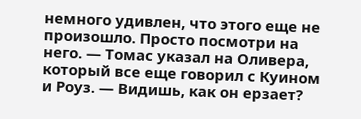немного удивлен, что этого еще не произошло. Просто посмотри на него. — Томас указал на Оливера, который все еще говорил с Куином и Роуз. — Видишь, как он ерзает?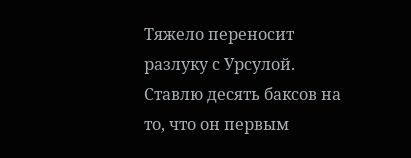Тяжело переносит разлуку с Урсулой. Ставлю десять баксов на то, что он первым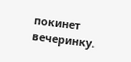покинет вечеринку.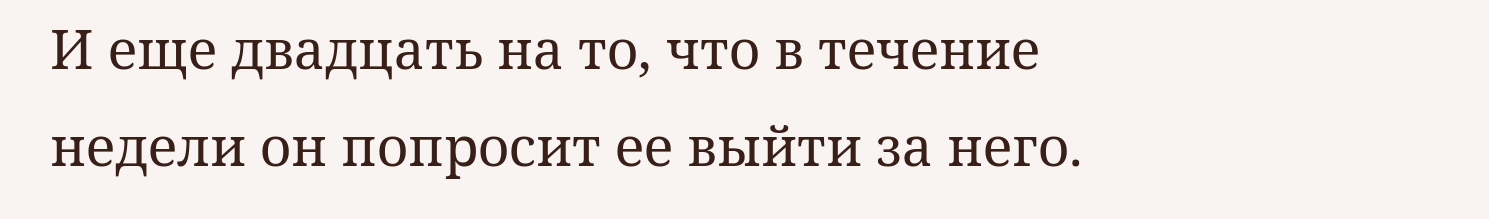И еще двадцать на то, что в течение недели он попросит ее выйти за него.